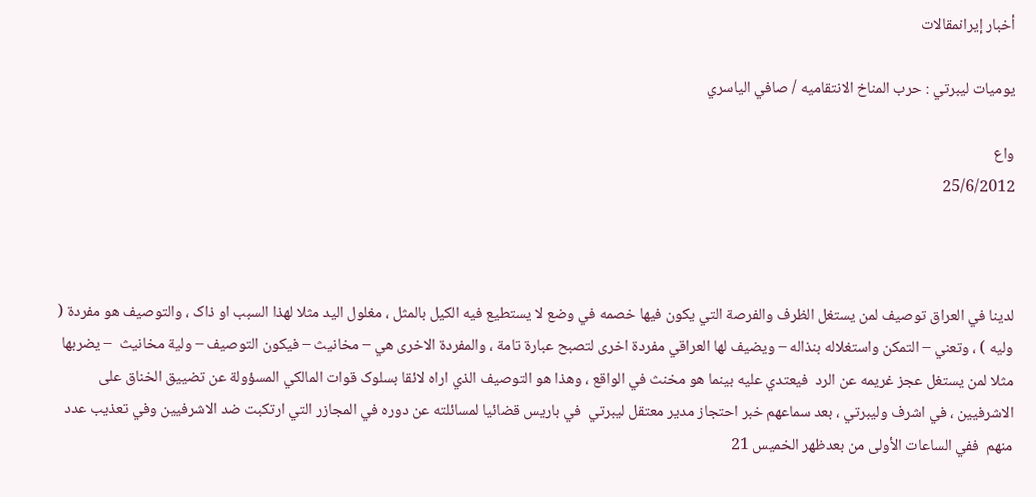أخبار إيرانمقالات

يوميات ليبرتي : حرب المناخ الانتقاميه / صافي الياسري

واع
25/6/2012



لدينا في العراق توصيف لمن يستغل الظرف والفرصة التي يکون فيها خصمه في وضع لا يستطيع فيه الکيل بالمثل ، مغلول اليد مثلا لهذا السبب او ذاک ، والتوصيف هو مفردة ( وليه ) ، وتعني – التمکن واستغلاله بنذاله – ويضيف لها العراقي مفردة اخری لتصبح عبارة تامة ، والمفردة الاخری هي – مخانيث – فيکون التوصيف – ولية مخانيث  – يضربها مثلا لمن يستغل عجز غريمه عن الرد  فيعتدي عليه بينما هو مخنث في الواقع ، وهذا هو التوصيف الذي اراه لائقا بسلوک قوات المالکي المسؤولة عن تضييق الخناق علی الاشرفيين ، في اشرف وليبرتي ، بعد سماعهم خبر احتجاز مدير معتقل ليبرتي  في باريس قضائيا لمسائلته عن دوره في المجازر التي ارتکبت ضد الاشرفيين وفي تعذيب عدد منهم  ففي الساعات الأولی من بعدظهر الخميس 21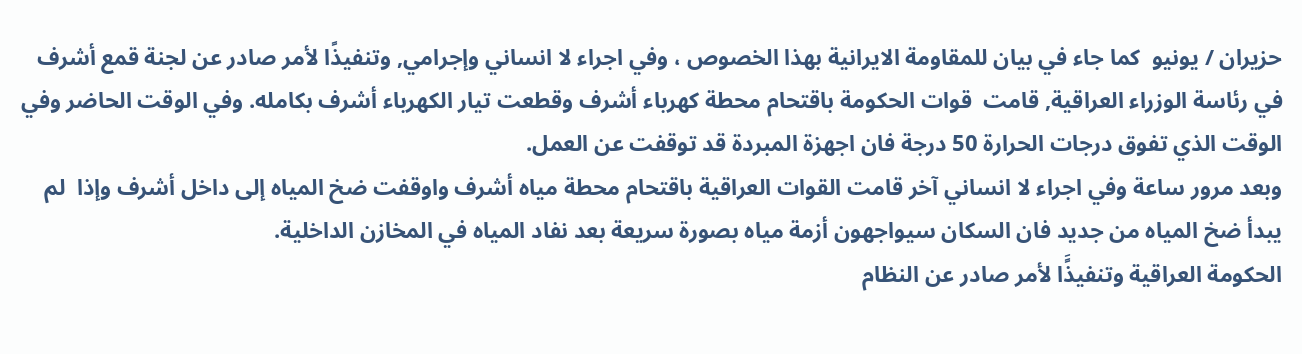حزيران / يونيو  کما جاء في بيان للمقاومة الايرانية بهذا الخصوص ، وفي اجراء لا انساني وإجرامي, وتنفيذًا لأمر صادر عن لجنة قمع أشرف في رئاسة الوزراء العراقية, قامت  قوات الحکومة باقتحام محطة کهرباء أشرف وقطعت تيار الکهرباء أشرف بکامله. وفي الوقت الحاضر وفي الوقت الذي تفوق درجات الحرارة 50 درجة فان اجهزة المبردة قد توقفت عن العمل.
وبعد مرور ساعة وفي اجراء لا انساني آخر قامت القوات العراقية باقتحام محطة مياه أشرف واوقفت ضخ المياه إلی داخل أشرف وإذا  لم يبدأ ضخ المياه من جديد فان السکان سيواجهون أزمة مياه بصورة سريعة بعد نفاد المياه في المخازن الداخلية.
الحکومة العراقية وتنفيذًَا لأمر صادر عن النظام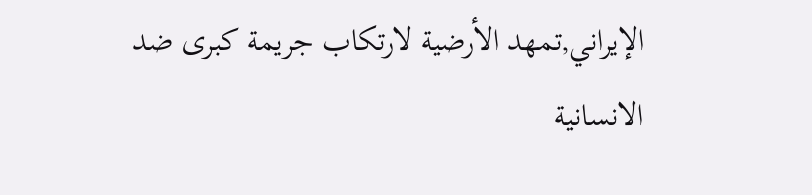الإيراني,تمهد الأرضية لارتکاب جريمة کبری ضد الانسانية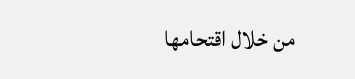من خلال اقتحامها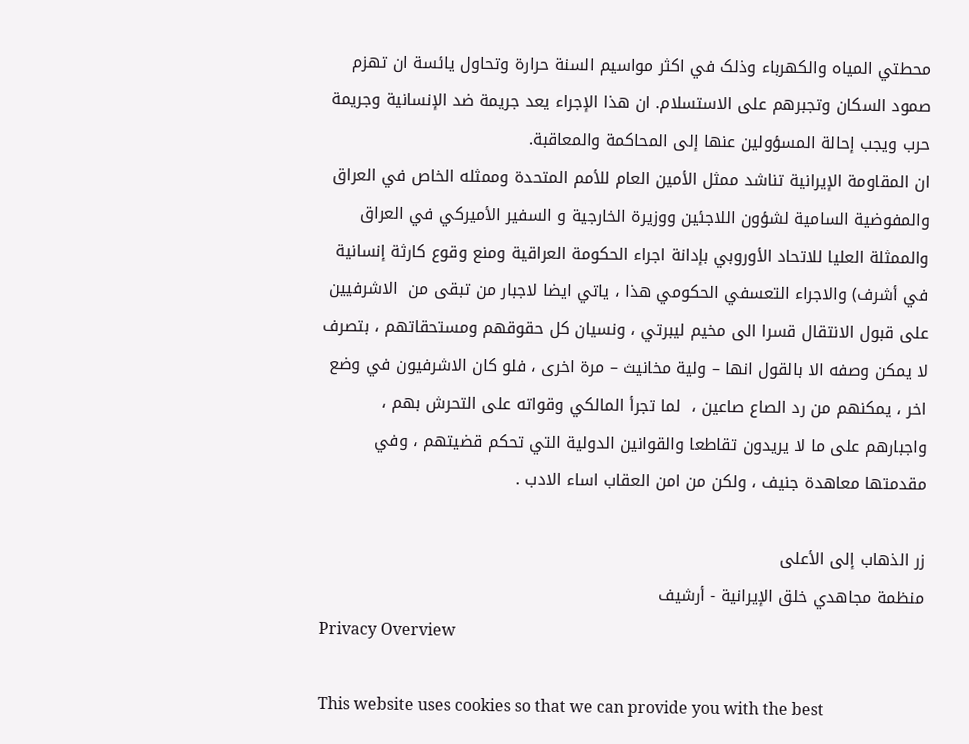محطتي المياه والکهرباء وذلک في اکثر مواسيم السنة حرارة وتحاول يائسة ان تهزم صمود السکان وتجبرهم علی الاستسلام. ان هذا الإجراء يعد جريمة ضد الإنسانية وجريمة حرب ويجب إحالة المسؤولين عنها إلی المحاکمة والمعاقبة.
ان المقاومة الإيرانية تناشد ممثل الأمين العام للأمم المتحدة وممثله الخاص في العراق والمفوضية السامية لشؤون اللاجئين ووزيرة الخارجية و السفير الأميرکي في العراق والممثلة العليا للاتحاد الأوروبي بإدانة اجراء الحکومة العراقية ومنع وقوع کارثة إنسانية في أشرف) والاجراء التعسفي الحکومي هذا ، ياتي ايضا لاجبار من تبقی من  الاشرفيين علی قبول الانتقال قسرا الی مخيم ليبرتي ، ونسيان کل حقوقهم ومستحقاتهم ، بتصرف لا يمکن وصفه الا بالقول انها – ولية مخانيث – مرة اخری ، فلو کان الاشرفيون في وضع اخر ، يمکنهم من رد الصاع صاعين ،  لما تجرأ المالکي وقواته علی التحرش بهم ، واجبارهم علی ما لا يريدون تقاطعا والقوانين الدولية التي تحکم قضيتهم ، وفي مقدمتها معاهدة جنيف ، ولکن من امن العقاب اساء الادب .

زر الذهاب إلى الأعلى
منظمة مجاهدي خلق الإيرانية - أرشیف
Privacy Overview

This website uses cookies so that we can provide you with the best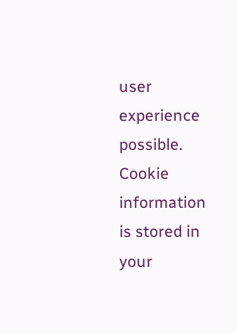user experience possible. Cookie information is stored in your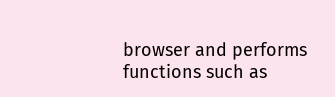browser and performs functions such as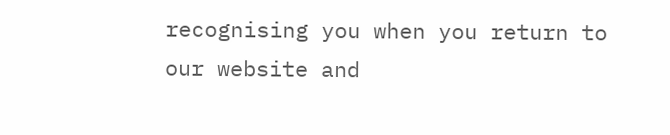recognising you when you return to our website and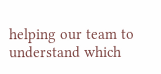helping our team to understand which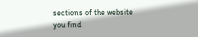sections of the website you find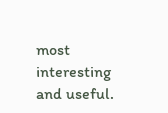most interesting and useful.